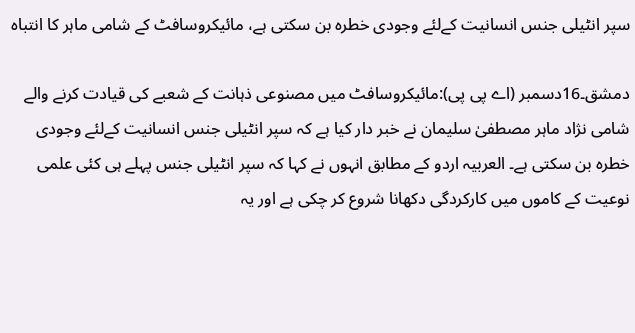سپر انٹیلی جنس انسانیت کےلئے وجودی خطرہ بن سکتی ہے، مائیکروسافٹ کے شامی ماہر کا انتباہ

دمشق۔16دسمبر (اے پی پی):مائیکروسافٹ میں مصنوعی ذہانت کے شعبے کی قیادت کرنے والے شامی نژاد ماہر مصطفیٰ سلیمان نے خبر دار کیا ہے کہ سپر انٹیلی جنس انسانیت کےلئے وجودی خطرہ بن سکتی ہے۔ العربیہ اردو کے مطابق انہوں نے کہا کہ سپر انٹیلی جنس پہلے ہی کئی علمی نوعیت کے کاموں میں کارکردگی دکھانا شروع کر چکی ہے اور یہ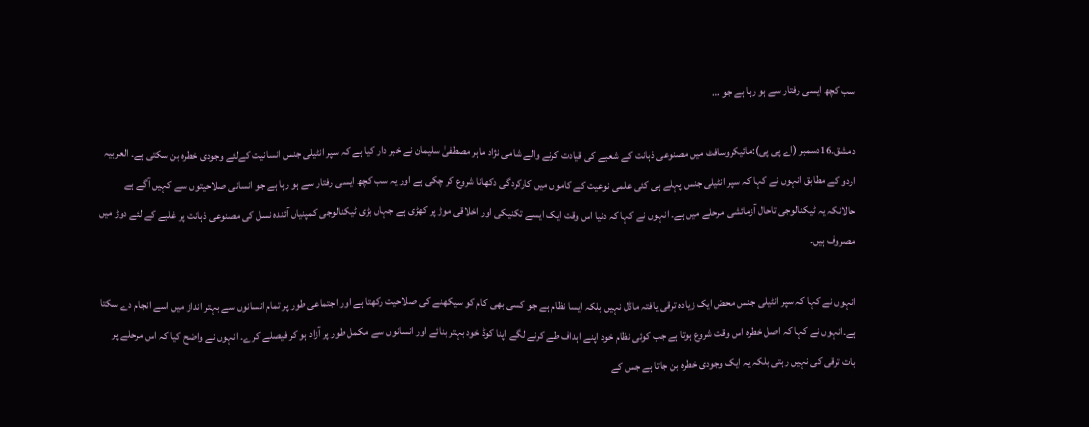سب کچھ ایسی رفتار سے ہو رہا ہے جو …

دمشق۔16دسمبر (اے پی پی):مائیکروسافٹ میں مصنوعی ذہانت کے شعبے کی قیادت کرنے والے شامی نژاد ماہر مصطفیٰ سلیمان نے خبر دار کیا ہے کہ سپر انٹیلی جنس انسانیت کےلئے وجودی خطرہ بن سکتی ہے۔ العربیہ اردو کے مطابق انہوں نے کہا کہ سپر انٹیلی جنس پہلے ہی کئی علمی نوعیت کے کاموں میں کارکردگی دکھانا شروع کر چکی ہے اور یہ سب کچھ ایسی رفتار سے ہو رہا ہے جو انسانی صلاحیتوں سے کہیں آگے ہے حالانکہ یہ ٹیکنالوجی تاحال آزمائشی مرحلے میں ہے۔ انہوں نے کہا کہ دنیا اس وقت ایک ایسے تکنیکی اور اخلاقی موڑ پر کھڑی ہے جہاں بڑی ٹیکنالوجی کمپنیاں آئندہ نسل کی مصنوعی ذہانت پر غلبے کے لئے دوڑ میں مصروف ہیں۔

انہوں نے کہا کہ سپر انٹیلی جنس محض ایک زیادہ ترقی یافتہ ماڈل نہیں بلکہ ایسا نظام ہے جو کسی بھی کام کو سیکھنے کی صلاحیت رکھتا ہے اور اجتماعی طور پر تمام انسانوں سے بہتر انداز میں اسے انجام دے سکتا ہے۔انہوں نے کہا کہ اصل خطرہ اس وقت شروع ہوتا ہے جب کوئی نظام خود اپنے اہداف طے کرنے لگے اپنا کوڈ خود بہتر بنائے اور انسانوں سے مکمل طور پر آزاد ہو کر فیصلے کرے۔ انہوں نے واضح کیا کہ اس مرحلے پر بات ترقی کی نہیں رہتی بلکہ یہ ایک وجودی خطرہ بن جاتا ہے جس کے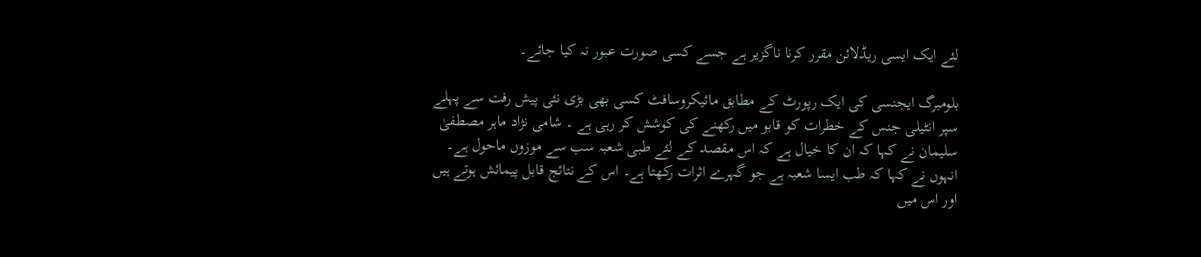لئے ایک ایسی ریڈلائن مقرر کرنا ناگزیر ہے جسے کسی صورت عبور نہ کیا جائے۔

بلومبرگ ایجنسی کی ایک رپورٹ کے مطابق مائیکروسافٹ کسی بھی بڑی نئی پیش رفت سے پہلے سپر انٹیلی جنس کے خطرات کو قابو میں رکھنے کی کوشش کر رہی ہے ۔ شامی نژاد ماہر مصطفیٰ سلیمان نے کہا کہ ان کا خیال ہے کہ اس مقصد کے لئے طبی شعبہ سب سے موزوں ماحول ہے۔ انہوں نے کہا کہ طب ایسا شعبہ ہے جو گہرے اثرات رکھتا ہے۔ اس کے نتائج قابل پیمائش ہوتے ہیں اور اس میں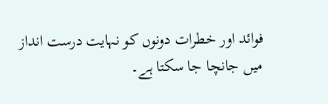فوائد اور خطرات دونوں کو نہایت درست انداز میں جانچا جا سکتا ہے۔